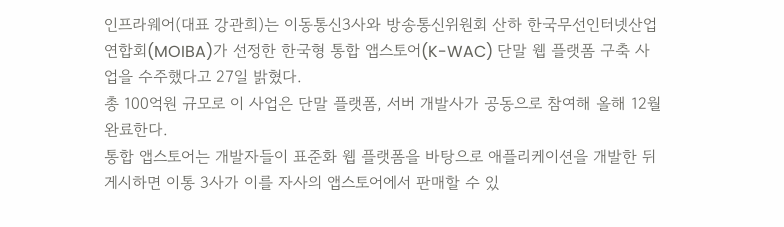인프라웨어(대표 강관희)는 이동통신3사와 방송통신위원회 산하 한국무선인터넷산업연합회(MOIBA)가 선정한 한국형 통합 앱스토어(K-WAC) 단말 웹 플랫폼 구축 사업을 수주했다고 27일 밝혔다.
총 100억원 규모로 이 사업은 단말 플랫폼, 서버 개발사가 공동으로 참여해 올해 12월 완료한다.
통합 앱스토어는 개발자들이 표준화 웹 플랫폼을 바탕으로 애플리케이션을 개발한 뒤 게시하면 이통 3사가 이를 자사의 앱스토어에서 판매할 수 있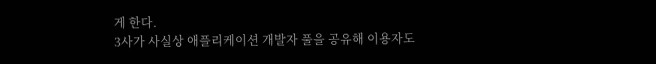게 한다.
3사가 사실상 애플리케이션 개발자 풀을 공유해 이용자도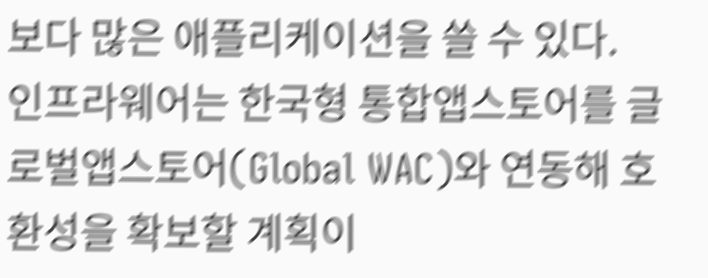보다 많은 애플리케이션을 쓸 수 있다.
인프라웨어는 한국형 통합앱스토어를 글로벌앱스토어(Global WAC)와 연동해 호환성을 확보할 계획이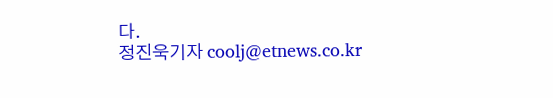다.
정진욱기자 coolj@etnews.co.kr